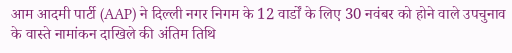आम आदमी पार्टी (AAP) ने दिल्ली नगर निगम के 12 वार्डों के लिए 30 नवंबर को होने वाले उपचुनाव के वास्ते नामांकन दाखिले की अंतिम तिथि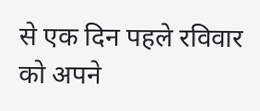से एक दिन पहले रविवार को अपने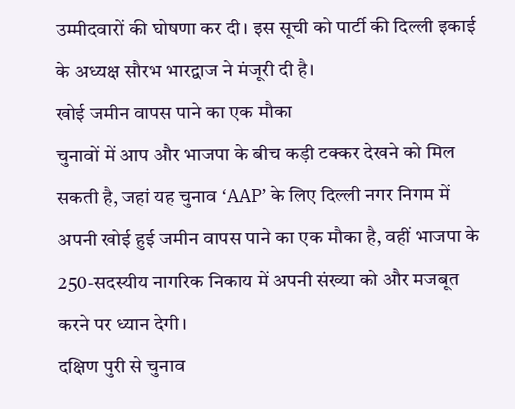उम्मीदवारों की घोषणा कर दी। इस सूची को पार्टी की दिल्ली इकाई के अध्यक्ष सौरभ भारद्वाज ने मंजूरी दी है।
खोई जमीन वापस पाने का एक मौका
चुनावों में आप और भाजपा के बीच कड़ी टक्कर देखने को मिल सकती है, जहां यह चुनाव ‘AAP’ के लिए दिल्ली नगर निगम में अपनी खोई हुई जमीन वापस पाने का एक मौका है, वहीं भाजपा के 250-सदस्यीय नागरिक निकाय में अपनी संख्या को और मजबूत करने पर ध्यान देगी।
दक्षिण पुरी से चुनाव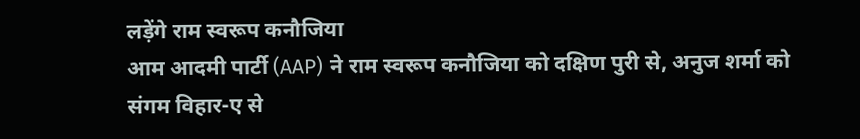लड़ेंगे राम स्वरूप कनौजिया
आम आदमी पार्टी (AAP) ने राम स्वरूप कनौजिया को दक्षिण पुरी से, अनुज शर्मा को संगम विहार-ए से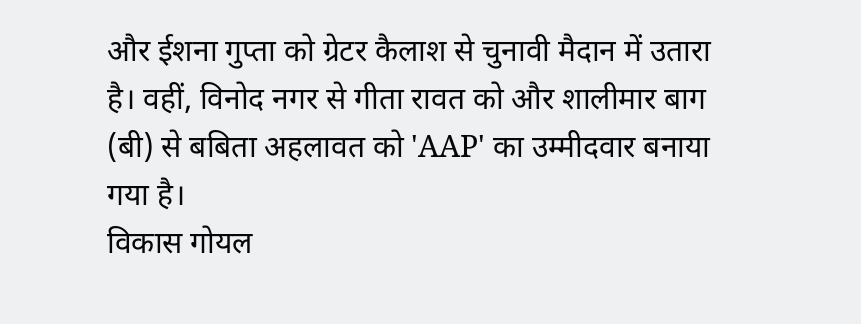और ईशना गुप्ता को ग्रेटर कैलाश से चुनावी मैदान में उतारा है। वहीं, विनोद नगर से गीता रावत को और शालीमार बाग (बी) से बबिता अहलावत को 'AAP' का उम्मीदवार बनाया गया है।
विकास गोयल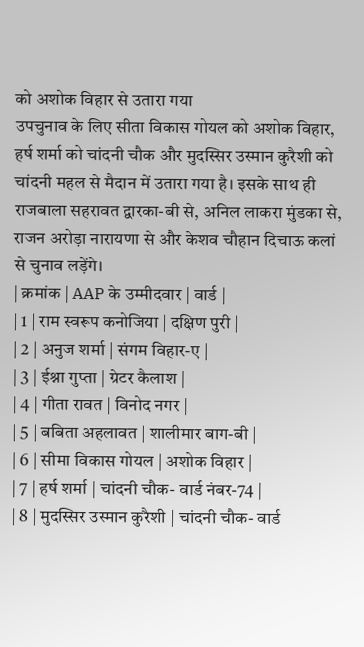को अशोक विहार से उतारा गया
उपचुनाव के लिए सीता विकास गोयल को अशोक विहार, हर्ष शर्मा को चांदनी चौक और मुदस्सिर उस्मान कुरैशी को चांदनी महल से मैदान में उतारा गया है। इसके साथ ही राजबाला सहरावत द्वारका-बी से, अनिल लाकरा मुंडका से, राजन अरोड़ा नारायणा से और केशव चौहान दिचाऊ कलां से चुनाव लड़ेंगे।
| क्रमांक | AAP के उम्मीदवार | वार्ड |
| 1 | राम स्वरूप कनोजिया | दक्षिण पुरी |
| 2 | अनुज शर्मा | संगम विहार-ए |
| 3 | ईश्ना गुप्ता | ग्रेटर कैलाश |
| 4 | गीता रावत | विनोद नगर |
| 5 | बबिता अहलावत | शालीमार बाग-बी |
| 6 | सीमा विकास गोयल | अशोक विहार |
| 7 | हर्ष शर्मा | चांदनी चौक- वार्ड नंबर-74 |
| 8 | मुदस्सिर उस्मान कुरैशी | चांदनी चौक- वार्ड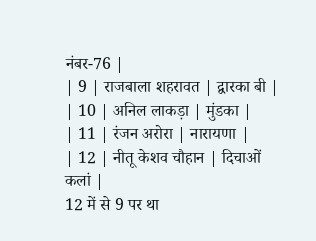नंबर-76 |
| 9 | राजबाला शहरावत | द्वारका बी |
| 10 | अनिल लाकड़ा | मुंडका |
| 11 | रंजन अरोरा | नारायणा |
| 12 | नीतू केशव चौहान | दिचाओं कलां |
12 में से 9 पर था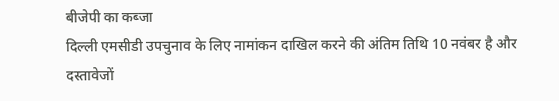बीजेपी का कब्जा
दिल्ली एमसीडी उपचुनाव के लिए नामांकन दाखिल करने की अंतिम तिथि 10 नवंबर है और दस्तावेजों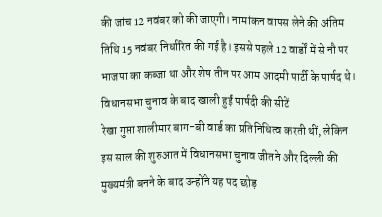की जांच 12 नवंबर को की जाएगी। नामांकन वापस लेने की अंतिम तिथि 15 नवंबर निर्धारित की गई है। इससे पहले 12 वार्डों में से नौ पर भाजपा का कब्जा था और शेष तीन पर आम आदमी पार्टी के पार्षद थे।
विधानसभा चुनाव के बाद खाली हुईं पार्षदी की सीटें
रेखा गुप्ता शालीमार बाग-बी वार्ड का प्रतिनिधित्व करती थीं, लेकिन इस साल की शुरुआत में विधानसभा चुनाव जीतने और दिल्ली की मुख्यमंत्री बनने के बाद उन्होंने यह पद छोड़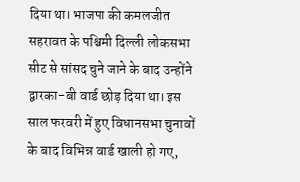दिया था। भाजपा की कमलजीत सहरावत के पश्चिमी दिल्ली लोकसभा सीट से सांसद चुने जाने के बाद उन्होंने द्वारका-बी वार्ड छोड़ दिया था। इस साल फरवरी में हुए विधानसभा चुनावों के बाद विभिन्न वार्ड खाली हो गए,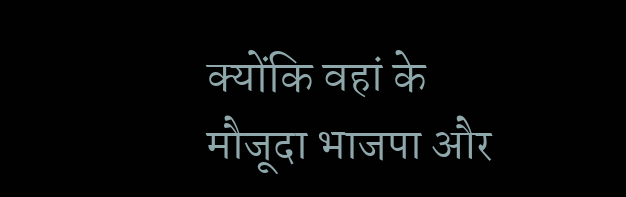क्योंकि वहां के मौजूदा भाजपा और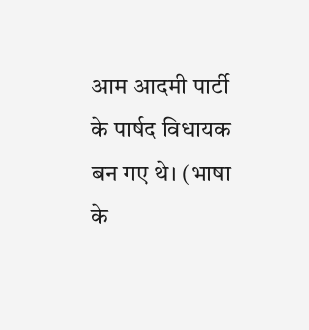आम आदमी पार्टी के पार्षद विधायक बन गए थे। (भाषा के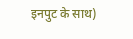इनपुट के साथ)